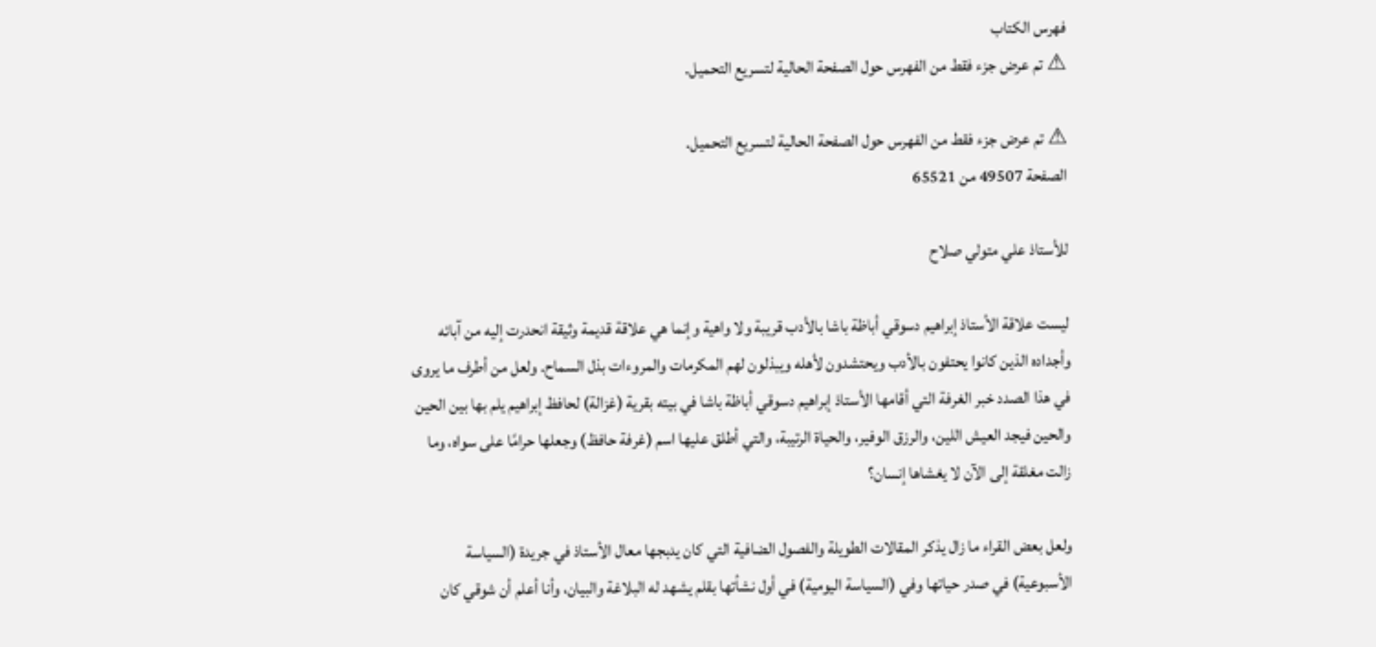فهرس الكتاب
⚠ تم عرض جزء فقط من الفهرس حول الصفحة الحالية لتسريع التحميل.

⚠ تم عرض جزء فقط من الفهرس حول الصفحة الحالية لتسريع التحميل.
الصفحة 49507 من 65521

للأستاذ علي متولي صلاح

ليست علاقة الأستاذ إبراهيم دسوقي أباظة باشا بالأدب قريبة ولا واهية وإنما هي علاقة قديمة وثيقة انحدرت إليه من آبائه وأجداده الذين كانوا يحتفون بالأدب ويحتشدون لأهله ويبذلون لهم المكرمات والمروءات بذل السماح. ولعل من أطرف ما يروى في هذا الصدد خبر الغرفة التي أقامها الأستاذ إبراهيم دسوقي أباظة باشا في بيته بقرية (غزالة) لحافظ إبراهيم يلم بها بين الحين والحين فيجد العيش اللين، والرزق الوفير، والحياة الرتيبة، والتي أطلق عليها اسم (غرفة حافظ) وجعلها حرامًا على سواه، وما زالت مغلقة إلى الآن لا يغشاها إنسان؟

ولعل بعض القراء ما زال يذكر المقالات الطويلة والفصول الضافية التي كان يدبجها معال الأستاذ في جريدة (السياسة الأسبوعية) في صدر حياتها وفي (السياسة اليومية) في أول نشأتها بقلم يشهد له البلاغة والبيان، وأنا أعلم أن شوقي كان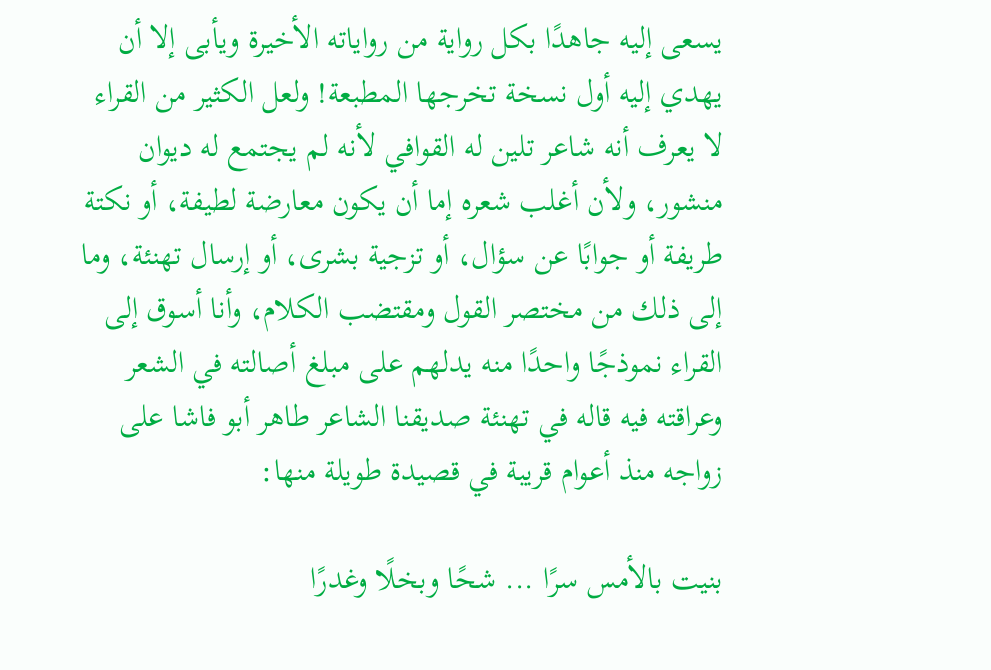يسعى إليه جاهدًا بكل رواية من رواياته الأخيرة ويأبى إلا أن يهدي إليه أول نسخة تخرجها المطبعة! ولعل الكثير من القراء لا يعرف أنه شاعر تلين له القوافي لأنه لم يجتمع له ديوان منشور، ولأن أغلب شعره إما أن يكون معارضة لطيفة، أو نكتة طريفة أو جوابًا عن سؤال، أو تزجية بشرى، أو إرسال تهنئة، وما إلى ذلك من مختصر القول ومقتضب الكلام، وأنا أسوق إلى القراء نموذجًا واحدًا منه يدلهم على مبلغ أصالته في الشعر وعراقته فيه قاله في تهنئة صديقنا الشاعر طاهر أبو فاشا على زواجه منذ أعوام قريبة في قصيدة طويلة منها:

بنيت بالأمس سرًا ... شحًا وبخلًا وغدرًا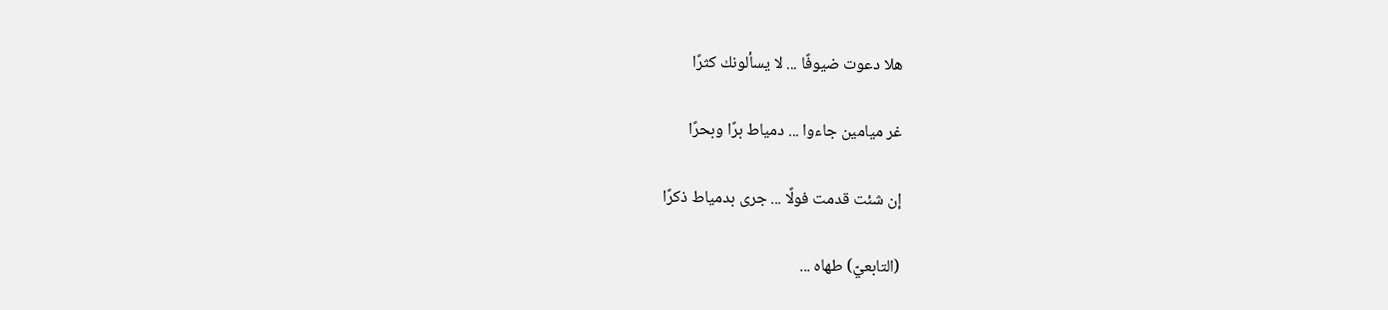هلا دعوت ضيوفًا ... لا يسألونك كثرًا

غر ميامين جاءوا ... دمياط برًا وبحرًا

إن شئت قدمت فولًا ... جرى بدمياط ذكرًا

(التابعيّ) طهاه ...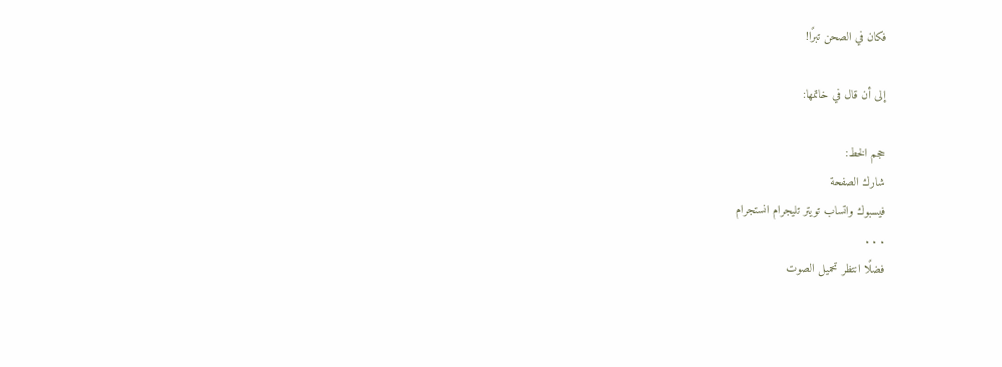فكان في الصحن تبرًا!

إلى أن قال في خاتمها:

حجم الخط:
شارك الصفحة
فيسبوك واتساب تويتر تليجرام انستجرام
. . .
فضلًا انتظر تحميل الصوت